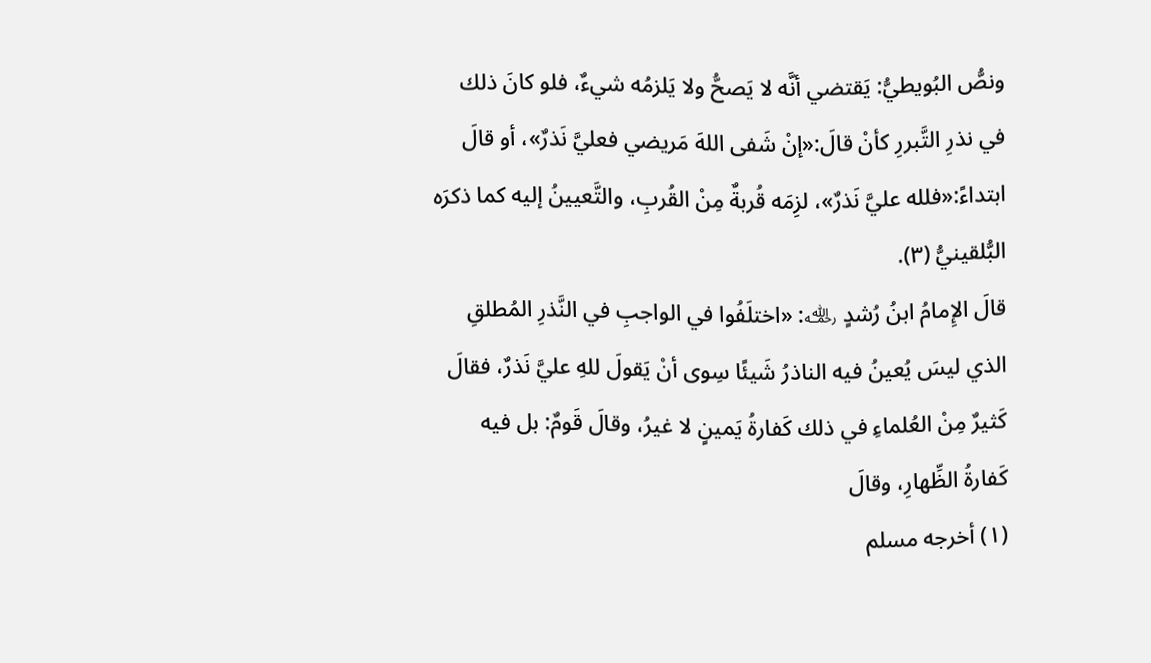ونصُّ البُويطيُّ: يَقتضي أنَّه لا يَصحُّ ولا يَلزمُه شيءٌ، فلو كانَ ذلك في نذرِ التَّبررِ كأنْ قالَ:«إنْ شَفى اللهَ مَريضي فعليَّ نَذرٌ»، أو قالَ ابتداءً:«فلله عليَّ نَذرٌ»، لزِمَه قُربةٌ مِنْ القُربِ، والتَّعيينُ إليه كما ذكرَه البُّلقينيُّ (٣).
قالَ الإِمامُ ابنُ رُشدٍ ﵀: «اختلَفُوا في الواجبِ في النَّذرِ المُطلقِ الذي ليسَ يُعينُ فيه الناذرُ شَيئًا سِوى أنْ يَقولَ للهِ عليَّ نَذرٌ، فقالَ كَثيرٌ مِنْ العُلماءِ في ذلك كَفارةُ يَمينٍ لا غيرُ، وقالَ قَومٌ: بل فيه كَفارةُ الظِّهارِ، وقالَ
(١) أخرجه مسلم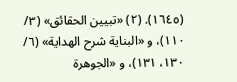(١٦٤٥). (٢) «تبيين الحقائق» (٣/ ١١٠)، و «البناية شرح الهداية» (٦/ ١٣٠، ١٣١)، و «الجوهرة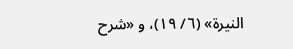النيرة» (٦/ ١٩)، و «شرح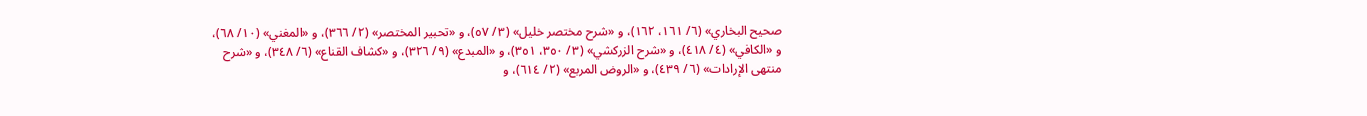صحيح البخاري» (٦/ ١٦١، ١٦٢)، و «شرح مختصر خليل» (٣/ ٥٧)، و «تحبير المختصر» (٢/ ٣٦٦)، و «المغني» (١٠/ ٦٨)، و «الكافي» (٤/ ٤١٨)، و «شرح الزركشي» (٣/ ٣٥٠، ٣٥١)، و «المبدع» (٩/ ٣٢٦)، و «كشاف القناع» (٦/ ٣٤٨)، و «شرح منتهى الإرادات» (٦/ ٤٣٩)، و «الروض المربع» (٢/ ٦١٤)، و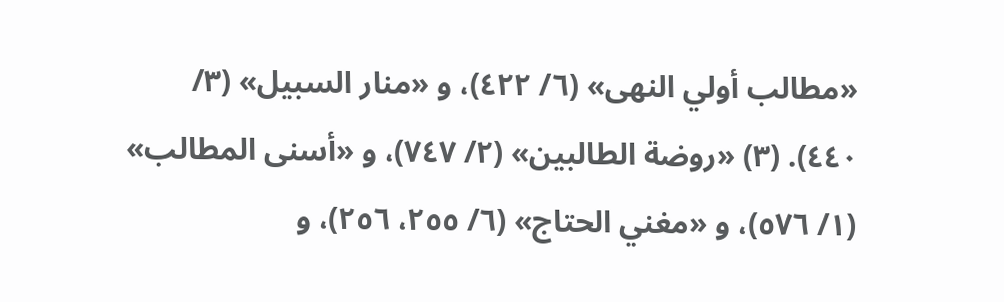«مطالب أولي النهى» (٦/ ٤٢٢)، و «منار السبيل» (٣/ ٤٤٠). (٣) «روضة الطالبين» (٢/ ٧٤٧)، و «أسنى المطالب» (١/ ٥٧٦)، و «مغني الحتاج» (٦/ ٢٥٥، ٢٥٦)، و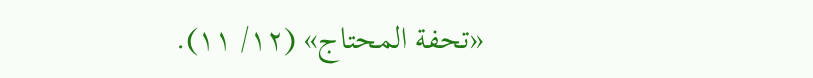«تحفة المحتاج» (١٢/ ١١).